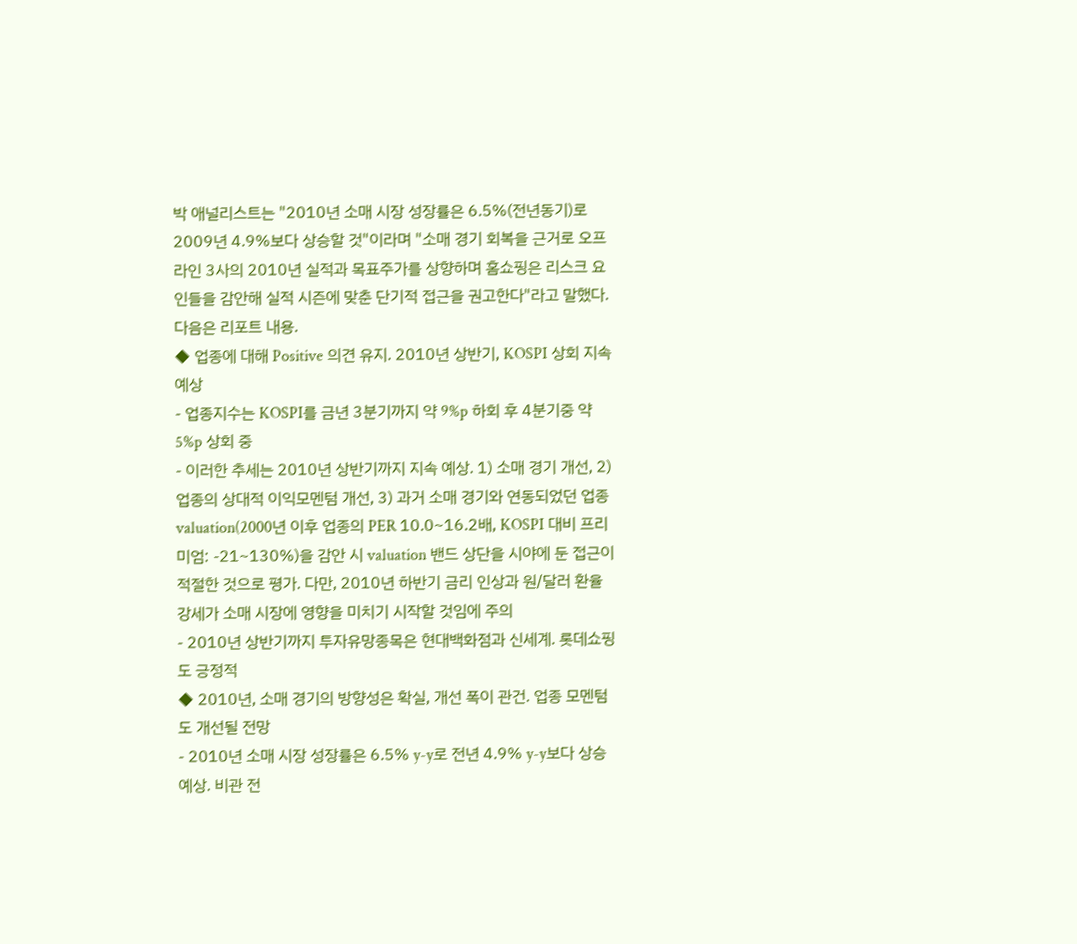박 애널리스트는 "2010년 소매 시장 성장률은 6.5%(전년동기)로 2009년 4.9%보다 상승할 것"이라며 "소매 경기 회복을 근거로 오프라인 3사의 2010년 실적과 목표주가를 상향하며 홈쇼핑은 리스크 요인들을 감안해 실적 시즌에 맞춘 단기적 접근을 권고한다"라고 말했다.
다음은 리포트 내용.
◆ 업종에 대해 Positive 의견 유지. 2010년 상반기, KOSPI 상회 지속 예상
- 업종지수는 KOSPI를 금년 3분기까지 약 9%p 하회 후 4분기중 약 5%p 상회 중
- 이러한 추세는 2010년 상반기까지 지속 예상. 1) 소매 경기 개선, 2) 업종의 상대적 이익모멘텀 개선, 3) 과거 소매 경기와 연동되었던 업종 valuation(2000년 이후 업종의 PER 10.0~16.2배, KOSPI 대비 프리미엄: -21~130%)을 감안 시 valuation 밴드 상단을 시야에 둔 접근이 적절한 것으로 평가. 다만, 2010년 하반기 금리 인상과 원/달러 환율 강세가 소매 시장에 영향을 미치기 시작할 것임에 주의
- 2010년 상반기까지 투자유망종목은 현대백화점과 신세계. 롯데쇼핑도 긍정적
◆ 2010년, 소매 경기의 방향성은 확실, 개선 폭이 관건. 업종 모멘텀도 개선될 전망
- 2010년 소매 시장 성장률은 6.5% y-y로 전년 4.9% y-y보다 상승 예상. 비관 전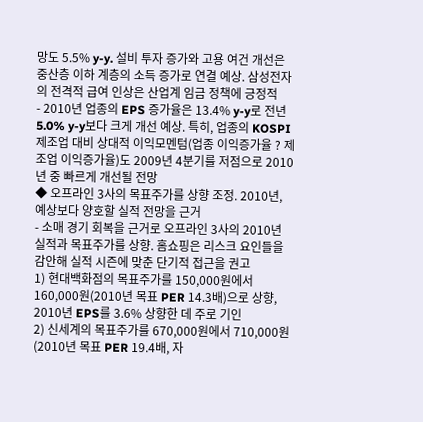망도 5.5% y-y. 설비 투자 증가와 고용 여건 개선은 중산층 이하 계층의 소득 증가로 연결 예상. 삼성전자의 전격적 급여 인상은 산업계 임금 정책에 긍정적
- 2010년 업종의 EPS 증가율은 13.4% y-y로 전년 5.0% y-y보다 크게 개선 예상. 특히, 업종의 KOSPI 제조업 대비 상대적 이익모멘텀(업종 이익증가율 ? 제조업 이익증가율)도 2009년 4분기를 저점으로 2010년 중 빠르게 개선될 전망
◆ 오프라인 3사의 목표주가를 상향 조정. 2010년, 예상보다 양호할 실적 전망을 근거
- 소매 경기 회복을 근거로 오프라인 3사의 2010년 실적과 목표주가를 상향. 홈쇼핑은 리스크 요인들을 감안해 실적 시즌에 맞춘 단기적 접근을 권고
1) 현대백화점의 목표주가를 150,000원에서 160,000원(2010년 목표 PER 14.3배)으로 상향, 2010년 EPS를 3.6% 상향한 데 주로 기인
2) 신세계의 목표주가를 670,000원에서 710,000원(2010년 목표 PER 19.4배, 자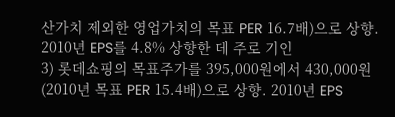산가치 제외한 영업가치의 목표 PER 16.7배)으로 상향. 2010년 EPS를 4.8% 상향한 데 주로 기인
3) 롯데쇼핑의 목표주가를 395,000원에서 430,000원(2010년 목표 PER 15.4배)으로 상향. 2010년 EPS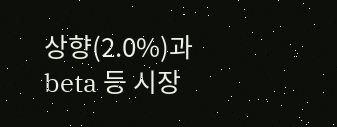상향(2.0%)과 beta 등 시장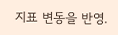지표 변동을 반영.